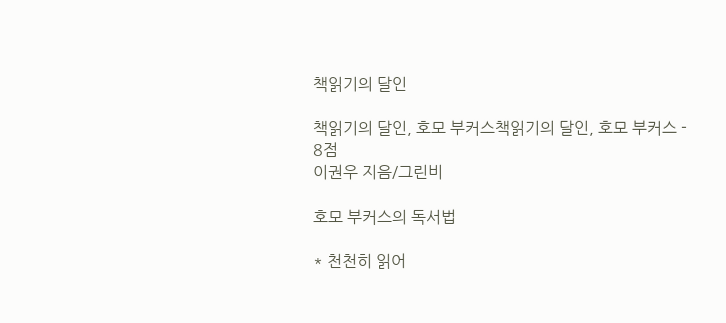책읽기의 달인

책읽기의 달인, 호모 부커스책읽기의 달인, 호모 부커스 - 8점
이권우 지음/그린비

호모 부커스의 독서법

* 천천히 읽어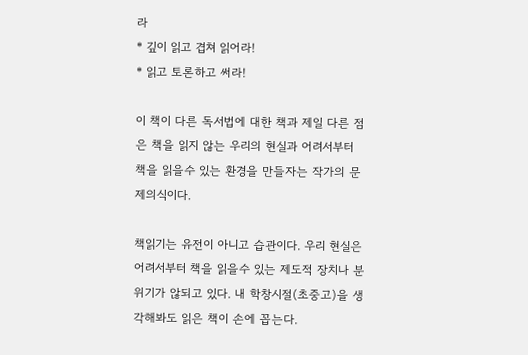라
* 깊이 읽고 겹쳐 읽어라!
* 읽고 토론하고 써라!

이 책이 다른 독서법에 대한 책과 제일 다른 점은 책을 읽지 않는 우리의 현실과 어려서부터
책을 읽을수 있는 환경을 만들자는 작가의 문제의식이다.

책읽기는 유전이 아니고 습관이다. 우리 현실은 어려서부터 책을 읽을수 있는 제도적 장치나 분위기가 않되고 있다. 내 학창시절(초중고)을 생각해봐도 읽은 책이 손에 꼽는다.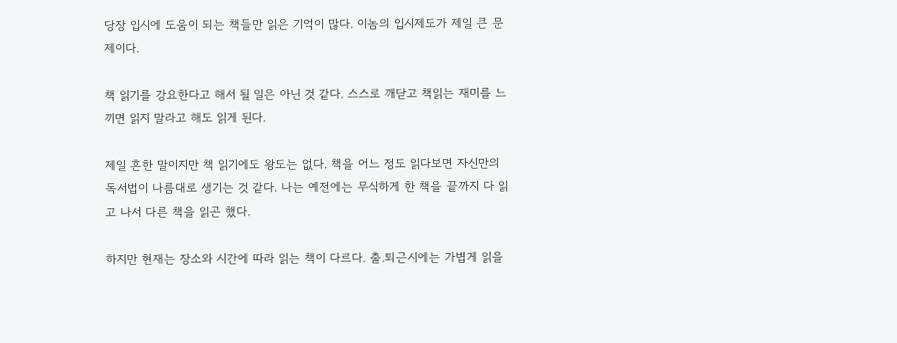당장 입시에 도움이 되는 책들만 읽은 기억이 많다. 이놈의 입시제도가 제일 큰 문제이다.

책 읽기를 강요한다고 해서 될 일은 아닌 것 같다. 스스로 깨닫고 책읽는 재미를 느끼면 읽지 말라고 해도 읽게 된다.

제일 흔한 말이지만 책 읽기에도 왕도는 없다. 책을 어느 정도 읽다보면 자신만의 독서법이 나름대로 생기는 것 같다. 나는 예전에는 무식하게 한 책을 끝까지 다 읽고 나서 다른 책을 읽곤 했다.

하지만 현재는 장소와 시간에 따라 읽는 책이 다르다. 출.퇴근시에는 가볍게 읽을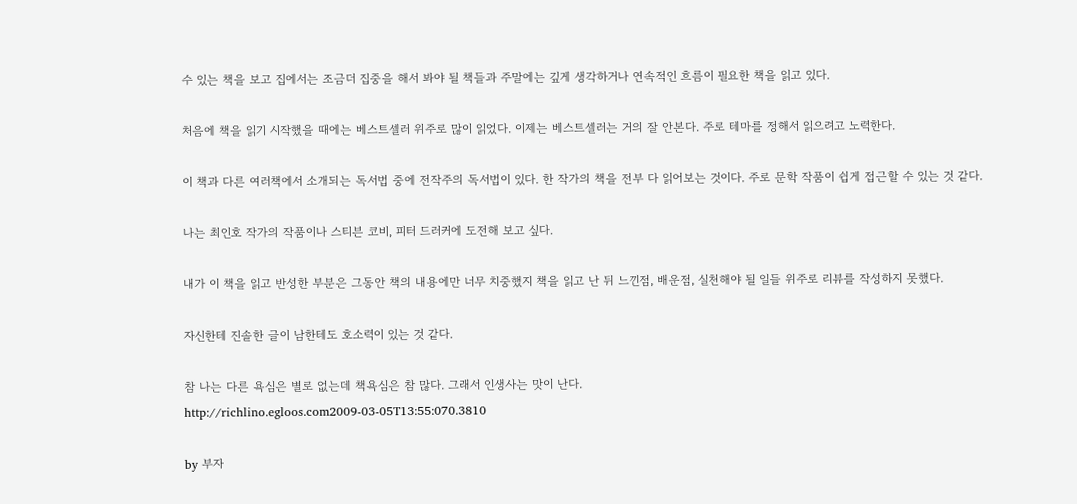수 있는 책을 보고 집에서는 조금더 집중을 해서 봐야 될 책들과 주말에는 깊게 생각하거나 연속적인 흐름이 필요한 책을 읽고 있다.

처음에 책을 읽기 시작했을 때에는 베스트셀러 위주로 많이 읽었다. 이제는 베스트셀러는 거의 잘 안본다. 주로 테마를 정해서 읽으려고 노력한다.

이 책과 다른 여러책에서 소개되는 독서법 중에 전작주의 독서법이 있다. 한 작가의 책을 전부 다 읽어보는 것이다. 주로 문학 작품이 쉽게 접근할 수 있는 것 같다.

나는 최인호 작가의 작품이나 스티븐 코비, 피터 드러커에 도전해 보고 싶다.

내가 이 책을 읽고 반성한 부분은 그동안 책의 내용에만 너무 치중했지 책을 읽고 난 뒤 느낀점, 배운점, 실천해야 될 일들 위주로 리뷰를 작성하지 못했다.

자신한테 진솔한 글이 남한테도 호소력이 있는 것 같다.

참 나는 다른 욕심은 별로 없는데 책욕심은 참 많다. 그래서 인생사는 맛이 난다.
http://richlino.egloos.com2009-03-05T13:55:070.3810

by 부자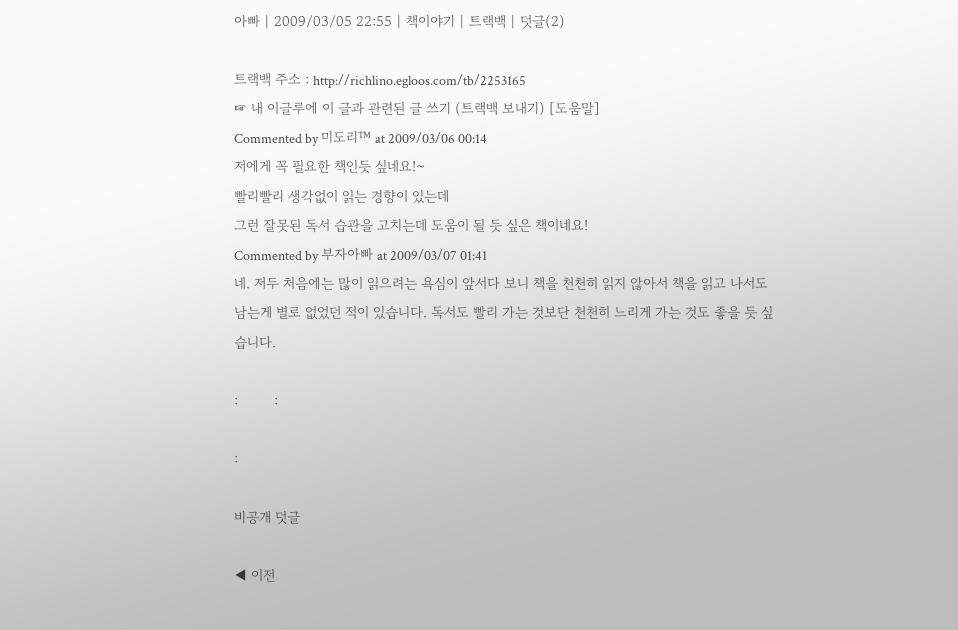아빠 | 2009/03/05 22:55 | 책이야기 | 트랙백 | 덧글(2)

트랙백 주소 : http://richlino.egloos.com/tb/2253165
☞ 내 이글루에 이 글과 관련된 글 쓰기 (트랙백 보내기) [도움말]
Commented by 미도리™ at 2009/03/06 00:14
저에게 꼭 필요한 책인듯 싶네요!~
빨리빨리 생각없이 읽는 경향이 있는데
그런 잘못된 독서 습관을 고치는데 도움이 될 듯 싶은 책이네요!
Commented by 부자아빠 at 2009/03/07 01:41
네. 저두 처음에는 많이 읽으려는 욕심이 앞서다 보니 책을 천천히 읽지 않아서 책을 읽고 나서도 남는게 별로 없었던 적이 있습니다. 독서도 빨리 가는 것보단 천천히 느리게 가는 것도 좋을 듯 싶습니다.

:         :

:

비공개 덧글

◀ 이전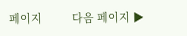페이지          다음 페이지 ▶